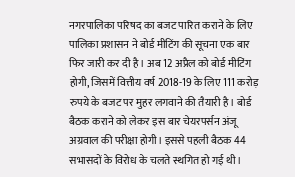नगरपालिका परिषद का बजट पारित कराने के लिए पालिका प्रशासन ने बोर्ड मीटिंग की सूचना एक बार फिर जारी कर दी है। अब 12 अप्रैल को बोर्ड मीटिंग होगी, जिसमें वित्तीय वर्ष 2018-19 के लिए 111 करोड़ रुपये के बजट पर मुहर लगवाने की तैयारी है। बोर्ड बैठक कराने को लेकर इस बार चेयरपर्सन अंजू अग्रवाल की परीक्षा होगी। इससे पहली बैठक 44 सभासदों के विरोध के चलते स्थगित हो गई थी।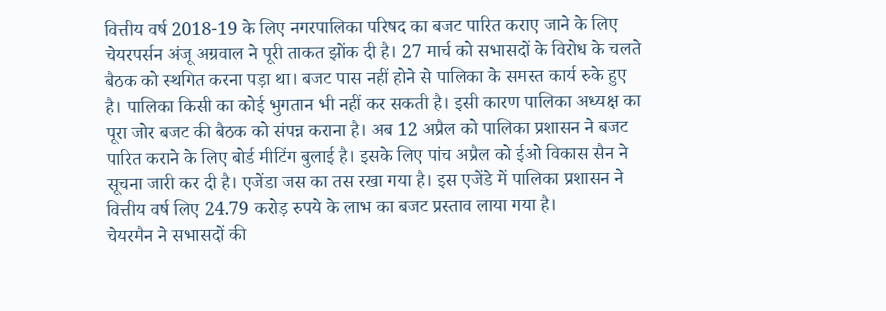वित्तीय वर्ष 2018-19 के लिए नगरपालिका परिषद का बजट पारित कराए जाने के लिए चेयरपर्सन अंजू अग्रवाल ने पूरी ताकत झोंक दी है। 27 मार्च को सभासदों के विरोध के चलते बैठक को स्थगित करना पड़ा था। बजट पास नहीं होने से पालिका के समस्त कार्य रुके हुए है। पालिका किसी का कोई भुगतान भी नहीं कर सकती है। इसी कारण पालिका अध्यक्ष का पूरा जोर बजट की बैठक को संपन्न कराना है। अब 12 अप्रैल को पालिका प्रशासन ने बजट पारित कराने के लिए बोर्ड मीटिंग बुलाई है। इसके लिए पांच अप्रैल को ईओ विकास सैन ने सूचना जारी कर दी है। एजेंडा जस का तस रखा गया है। इस एजेंडे में पालिका प्रशासन ने वित्तीय वर्ष लिए 24.79 करोड़ रुपये के लाभ का बजट प्रस्ताव लाया गया है।
चेयरमैन ने सभासदों की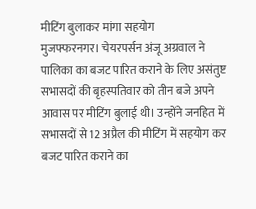मीटिंग बुलाकर मांगा सहयोग
मुजफ्फरनगर। चेयरपर्सन अंजू अग्रवाल ने पालिका का बजट पारित कराने के लिए असंतुष्ट सभासदों की बृहस्पतिवार को तीन बजे अपने आवास पर मीटिंग बुलाई थी। उन्होंने जनहित में सभासदों से 12 अप्रैल की मीटिंग में सहयोग कर बजट पारित कराने का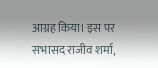आग्रह किया। इस पर सभासद राजीव शर्मा,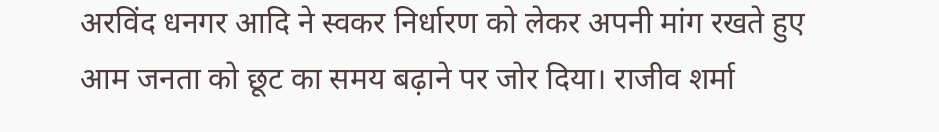अरविंद धनगर आदि ने स्वकर निर्धारण को लेकर अपनी मांग रखते हुए आम जनता को छूट का समय बढ़ाने पर जोर दिया। राजीव शर्मा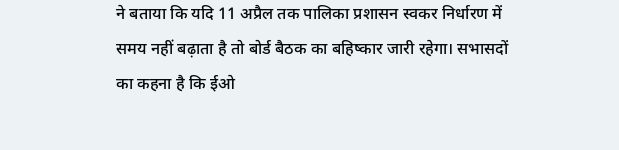ने बताया कि यदि 11 अप्रैल तक पालिका प्रशासन स्वकर निर्धारण में समय नहीं बढ़ाता है तो बोर्ड बैठक का बहिष्कार जारी रहेगा। सभासदों का कहना है कि ईओ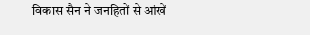विकास सैन ने जनहितों से आंखें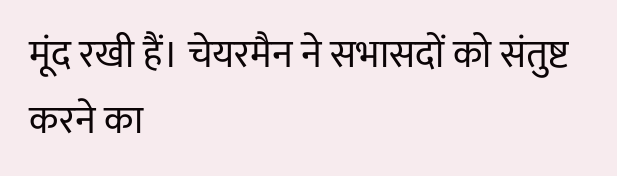मूंद रखी हैं। चेयरमैन ने सभासदों को संतुष्ट करने का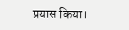प्रयास किया।